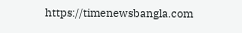https://timenewsbangla.com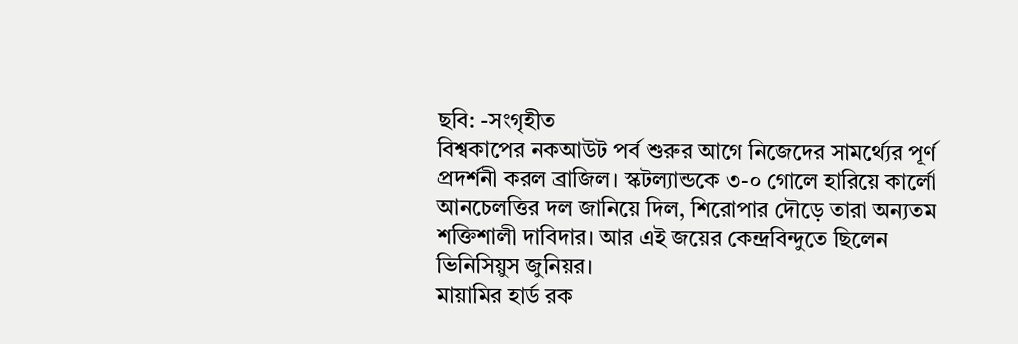ছবি: -সংগৃহীত
বিশ্বকাপের নকআউট পর্ব শুরুর আগে নিজেদের সামর্থ্যের পূর্ণ প্রদর্শনী করল ব্রাজিল। স্কটল্যান্ডকে ৩-০ গোলে হারিয়ে কার্লো আনচেলত্তির দল জানিয়ে দিল, শিরোপার দৌড়ে তারা অন্যতম শক্তিশালী দাবিদার। আর এই জয়ের কেন্দ্রবিন্দুতে ছিলেন ভিনিসিয়ুস জুনিয়র।
মায়ামির হার্ড রক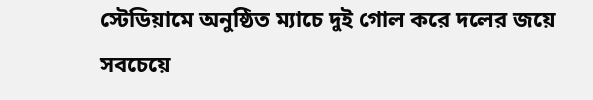স্টেডিয়ামে অনুষ্ঠিত ম্যাচে দুই গোল করে দলের জয়ে সবচেয়ে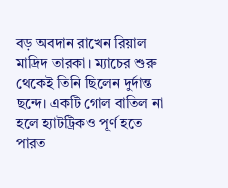বড় অবদান রাখেন রিয়াল মাদ্রিদ তারকা। ম্যাচের শুরু থেকেই তিনি ছিলেন দুর্দান্ত ছন্দে। একটি গোল বাতিল না হলে হ্যাটট্রিকও পূর্ণ হতে পারত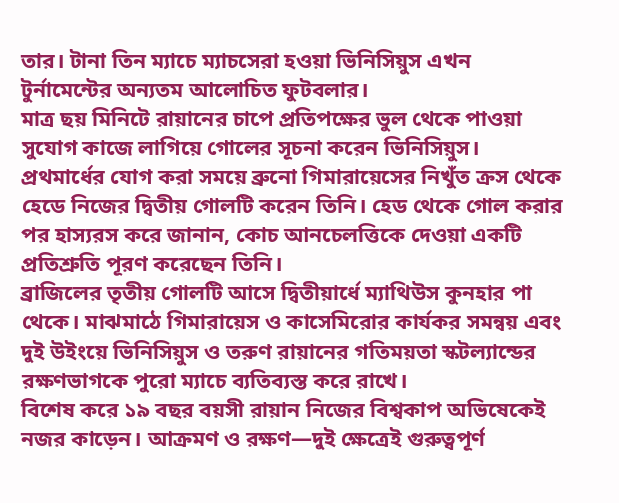তার। টানা তিন ম্যাচে ম্যাচসেরা হওয়া ভিনিসিয়ুস এখন টুর্নামেন্টের অন্যতম আলোচিত ফুটবলার।
মাত্র ছয় মিনিটে রায়ানের চাপে প্রতিপক্ষের ভুল থেকে পাওয়া সুযোগ কাজে লাগিয়ে গোলের সূচনা করেন ভিনিসিয়ুস। প্রথমার্ধের যোগ করা সময়ে ব্রুনো গিমারায়েসের নিখুঁত ক্রস থেকে হেডে নিজের দ্বিতীয় গোলটি করেন তিনি। হেড থেকে গোল করার পর হাস্যরস করে জানান, কোচ আনচেলত্তিকে দেওয়া একটি প্রতিশ্রুতি পূরণ করেছেন তিনি।
ব্রাজিলের তৃতীয় গোলটি আসে দ্বিতীয়ার্ধে ম্যাথিউস কুনহার পা থেকে। মাঝমাঠে গিমারায়েস ও কাসেমিরোর কার্যকর সমন্বয় এবং দুই উইংয়ে ভিনিসিয়ুস ও তরুণ রায়ানের গতিময়তা স্কটল্যান্ডের রক্ষণভাগকে পুরো ম্যাচে ব্যতিব্যস্ত করে রাখে।
বিশেষ করে ১৯ বছর বয়সী রায়ান নিজের বিশ্বকাপ অভিষেকেই নজর কাড়েন। আক্রমণ ও রক্ষণ—দুই ক্ষেত্রেই গুরুত্বপূর্ণ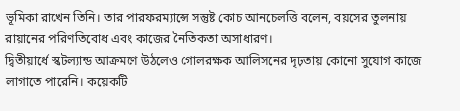ভূমিকা রাখেন তিনি। তার পারফরম্যান্সে সন্তুষ্ট কোচ আনচেলত্তি বলেন, বয়সের তুলনায় রায়ানের পরিণতিবোধ এবং কাজের নৈতিকতা অসাধারণ।
দ্বিতীয়ার্ধে স্কটল্যান্ড আক্রমণে উঠলেও গোলরক্ষক আলিসনের দৃঢ়তায় কোনো সুযোগ কাজে লাগাতে পারেনি। কয়েকটি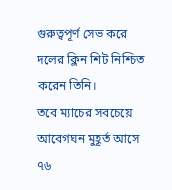গুরুত্বপূর্ণ সেভ করে দলের ক্লিন শিট নিশ্চিত করেন তিনি।
তবে ম্যাচের সবচেয়ে আবেগঘন মুহূর্ত আসে ৭৬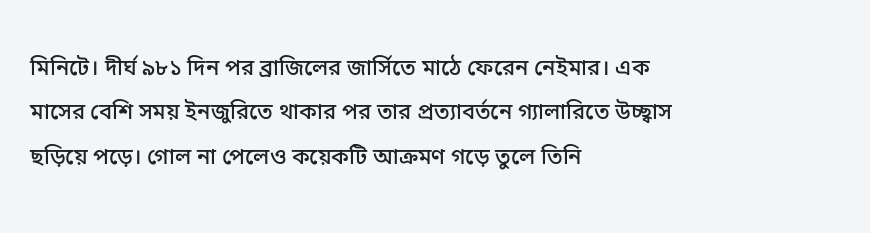মিনিটে। দীর্ঘ ৯৮১ দিন পর ব্রাজিলের জার্সিতে মাঠে ফেরেন নেইমার। এক মাসের বেশি সময় ইনজুরিতে থাকার পর তার প্রত্যাবর্তনে গ্যালারিতে উচ্ছ্বাস ছড়িয়ে পড়ে। গোল না পেলেও কয়েকটি আক্রমণ গড়ে তুলে তিনি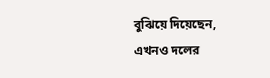বুঝিয়ে দিয়েছেন, এখনও দলের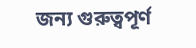জন্য গুরুত্বপূর্ণ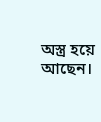অস্ত্র হয়ে আছেন।